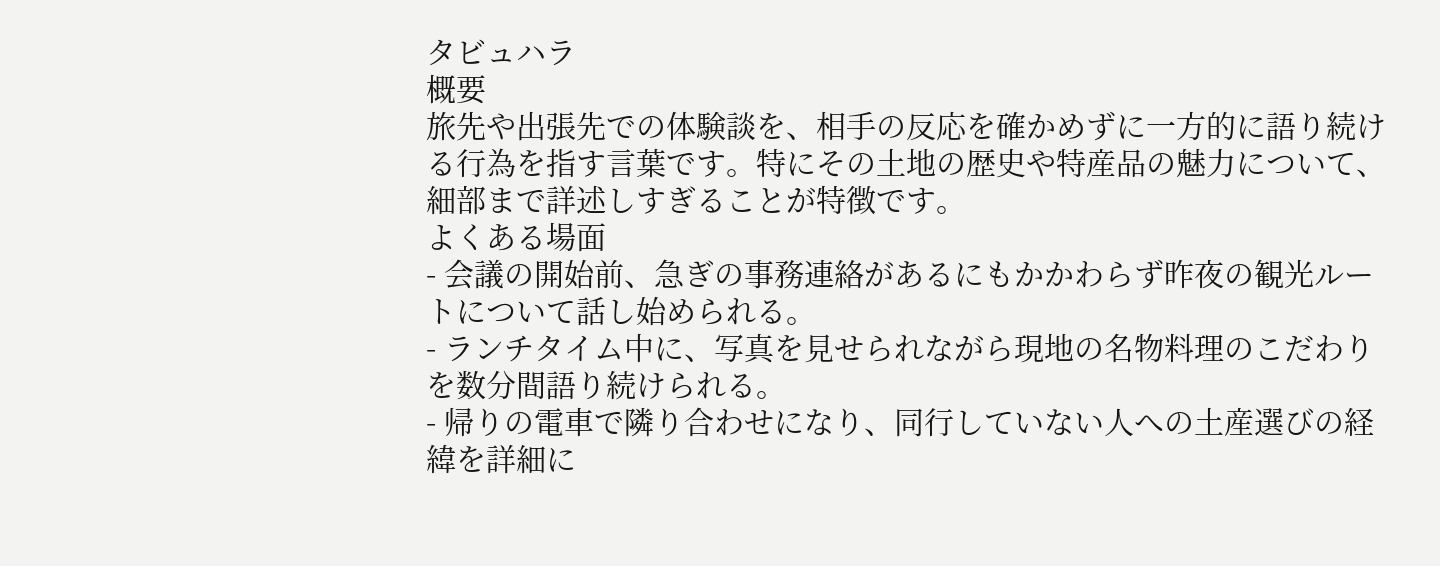タビュハラ
概要
旅先や出張先での体験談を、相手の反応を確かめずに一方的に語り続ける行為を指す言葉です。特にその土地の歴史や特産品の魅力について、細部まで詳述しすぎることが特徴です。
よくある場面
- 会議の開始前、急ぎの事務連絡があるにもかかわらず昨夜の観光ルートについて話し始められる。
- ランチタイム中に、写真を見せられながら現地の名物料理のこだわりを数分間語り続けられる。
- 帰りの電車で隣り合わせになり、同行していない人への土産選びの経緯を詳細に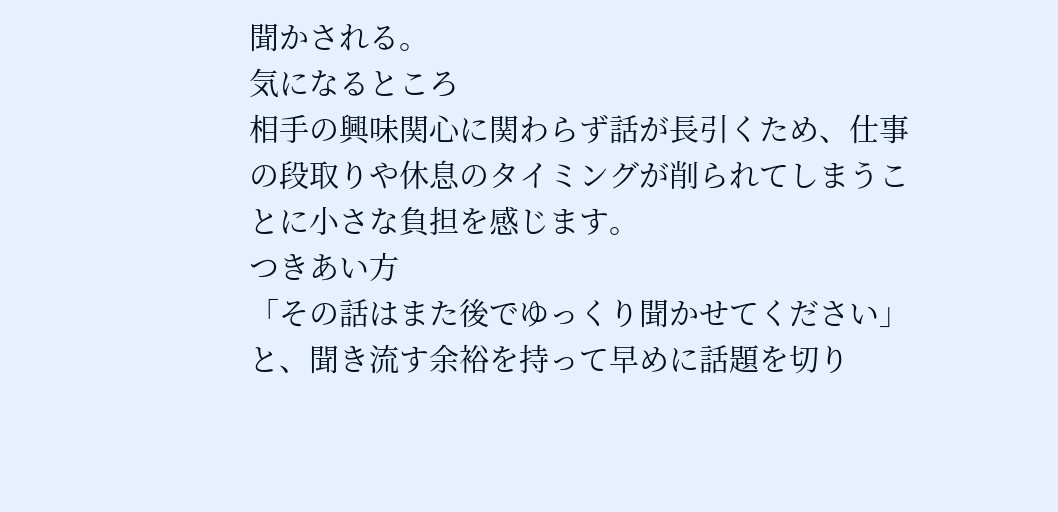聞かされる。
気になるところ
相手の興味関心に関わらず話が長引くため、仕事の段取りや休息のタイミングが削られてしまうことに小さな負担を感じます。
つきあい方
「その話はまた後でゆっくり聞かせてください」と、聞き流す余裕を持って早めに話題を切り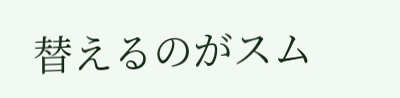替えるのがスム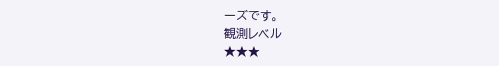ーズです。
観測レベル
★★★